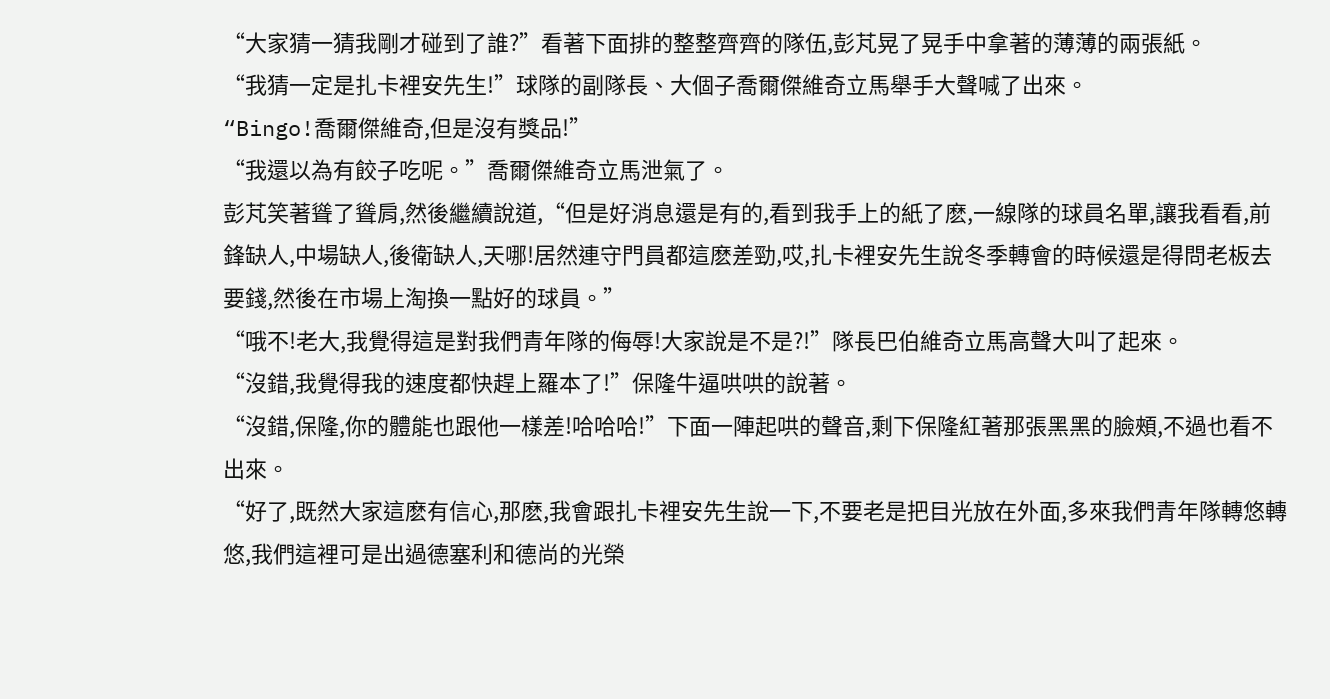“大家猜一猜我剛才碰到了誰?”看著下面排的整整齊齊的隊伍,彭芃晃了晃手中拿著的薄薄的兩張紙。
“我猜一定是扎卡裡安先生!”球隊的副隊長、大個子喬爾傑維奇立馬舉手大聲喊了出來。
“Bingo!喬爾傑維奇,但是沒有獎品!”
“我還以為有餃子吃呢。”喬爾傑維奇立馬泄氣了。
彭芃笑著聳了聳肩,然後繼續說道,“但是好消息還是有的,看到我手上的紙了麽,一線隊的球員名單,讓我看看,前鋒缺人,中場缺人,後衛缺人,天哪!居然連守門員都這麽差勁,哎,扎卡裡安先生說冬季轉會的時候還是得問老板去要錢,然後在市場上淘換一點好的球員。”
“哦不!老大,我覺得這是對我們青年隊的侮辱!大家說是不是?!”隊長巴伯維奇立馬高聲大叫了起來。
“沒錯,我覺得我的速度都快趕上羅本了!”保隆牛逼哄哄的說著。
“沒錯,保隆,你的體能也跟他一樣差!哈哈哈!”下面一陣起哄的聲音,剩下保隆紅著那張黑黑的臉頰,不過也看不出來。
“好了,既然大家這麽有信心,那麽,我會跟扎卡裡安先生說一下,不要老是把目光放在外面,多來我們青年隊轉悠轉悠,我們這裡可是出過德塞利和德尚的光榮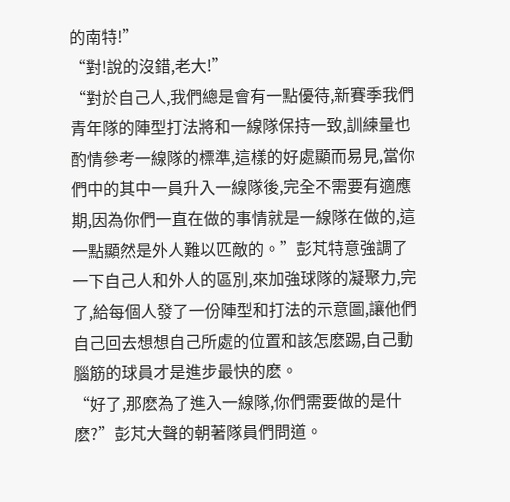的南特!”
“對!說的沒錯,老大!”
“對於自己人,我們總是會有一點優待,新賽季我們青年隊的陣型打法將和一線隊保持一致,訓練量也酌情參考一線隊的標準,這樣的好處顯而易見,當你們中的其中一員升入一線隊後,完全不需要有適應期,因為你們一直在做的事情就是一線隊在做的,這一點顯然是外人難以匹敵的。”彭芃特意強調了一下自己人和外人的區別,來加強球隊的凝聚力,完了,給每個人發了一份陣型和打法的示意圖,讓他們自己回去想想自己所處的位置和該怎麽踢,自己動腦筋的球員才是進步最快的麽。
“好了,那麽為了進入一線隊,你們需要做的是什麽?”彭芃大聲的朝著隊員們問道。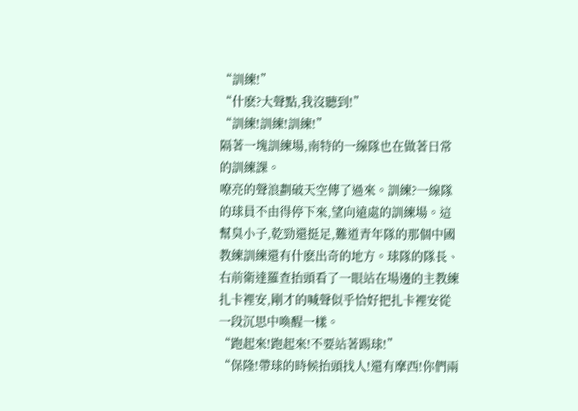“訓練!”
“什麽?大聲點,我沒聽到!”
“訓練!訓練!訓練!”
隔著一塊訓練場,南特的一線隊也在做著日常的訓練課。
嘹亮的聲浪劃破天空傳了過來。訓練?一線隊的球員不由得停下來,望向遠處的訓練場。這幫臭小子,乾勁還挺足,難道青年隊的那個中國教練訓練還有什麽出奇的地方。球隊的隊長、右前衛達羅查抬頭看了一眼站在場邊的主教練扎卡裡安,剛才的喊聲似乎恰好把扎卡裡安從一段沉思中喚醒一樣。
“跑起來!跑起來!不要站著踢球!”
“保隆!帶球的時候抬頭找人!還有摩西!你們兩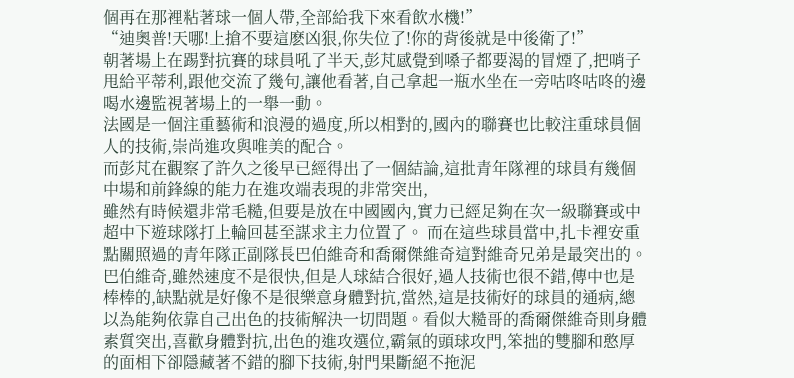個再在那裡粘著球一個人帶,全部給我下來看飲水機!”
“迪奧普!天哪!上搶不要這麽凶狠,你失位了!你的背後就是中後衛了!”
朝著場上在踢對抗賽的球員吼了半天,彭芃感覺到嗓子都要渴的冒煙了,把哨子甩給平蒂利,跟他交流了幾句,讓他看著,自己拿起一瓶水坐在一旁咕咚咕咚的邊喝水邊監視著場上的一舉一動。
法國是一個注重藝術和浪漫的過度,所以相對的,國內的聯賽也比較注重球員個人的技術,崇尚進攻與唯美的配合。
而彭芃在觀察了許久之後早已經得出了一個結論,這批青年隊裡的球員有幾個中場和前鋒線的能力在進攻端表現的非常突出,
雖然有時候還非常毛糙,但要是放在中國國內,實力已經足夠在次一級聯賽或中超中下遊球隊打上輪回甚至謀求主力位置了。 而在這些球員當中,扎卡裡安重點關照過的青年隊正副隊長巴伯維奇和喬爾傑維奇這對維奇兄弟是最突出的。巴伯維奇,雖然速度不是很快,但是人球結合很好,過人技術也很不錯,傳中也是棒棒的,缺點就是好像不是很樂意身體對抗,當然,這是技術好的球員的通病,總以為能夠依靠自己出色的技術解決一切問題。看似大糙哥的喬爾傑維奇則身體素質突出,喜歡身體對抗,出色的進攻選位,霸氣的頭球攻門,笨拙的雙腳和憨厚的面相下卻隱藏著不錯的腳下技術,射門果斷絕不拖泥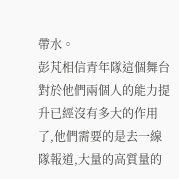帶水。
彭芃相信青年隊這個舞台對於他們兩個人的能力提升已經沒有多大的作用了,他們需要的是去一線隊報道,大量的高質量的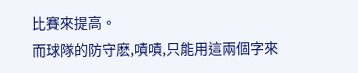比賽來提高。
而球隊的防守麽,嘖嘖,只能用這兩個字來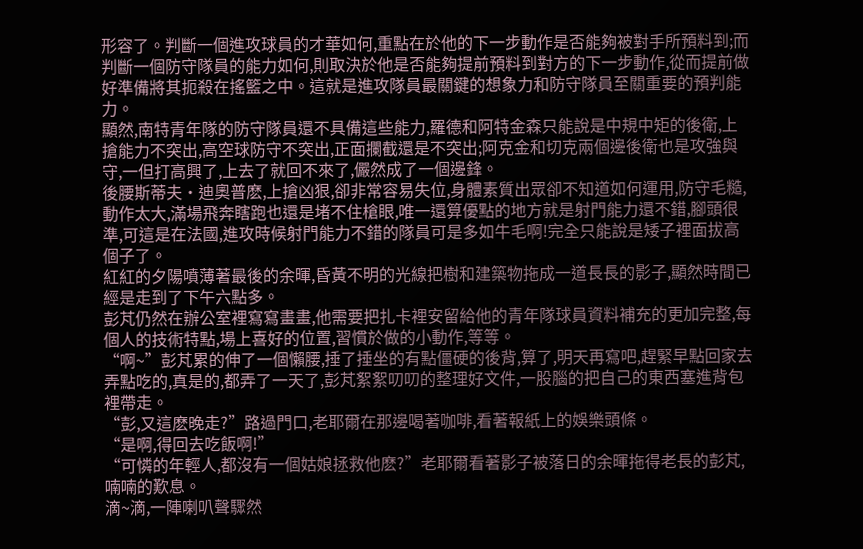形容了。判斷一個進攻球員的才華如何,重點在於他的下一步動作是否能夠被對手所預料到;而判斷一個防守隊員的能力如何,則取決於他是否能夠提前預料到對方的下一步動作,從而提前做好準備將其扼殺在搖籃之中。這就是進攻隊員最關鍵的想象力和防守隊員至關重要的預判能力。
顯然,南特青年隊的防守隊員還不具備這些能力,羅德和阿特金森只能說是中規中矩的後衛,上搶能力不突出,高空球防守不突出,正面攔截還是不突出;阿克金和切克兩個邊後衛也是攻強與守,一但打高興了,上去了就回不來了,儼然成了一個邊鋒。
後腰斯蒂夫·迪奧普麽,上搶凶狠,卻非常容易失位,身體素質出眾卻不知道如何運用,防守毛糙,動作太大,滿場飛奔瞎跑也還是堵不住槍眼,唯一還算優點的地方就是射門能力還不錯,腳頭很準,可這是在法國,進攻時候射門能力不錯的隊員可是多如牛毛啊!完全只能說是矮子裡面拔高個子了。
紅紅的夕陽噴薄著最後的余暉,昏黃不明的光線把樹和建築物拖成一道長長的影子,顯然時間已經是走到了下午六點多。
彭芃仍然在辦公室裡寫寫畫畫,他需要把扎卡裡安留給他的青年隊球員資料補充的更加完整,每個人的技術特點,場上喜好的位置,習慣於做的小動作,等等。
“啊~”彭芃累的伸了一個懶腰,捶了捶坐的有點僵硬的後背,算了,明天再寫吧,趕緊早點回家去弄點吃的,真是的,都弄了一天了,彭芃絮絮叨叨的整理好文件,一股腦的把自己的東西塞進背包裡帶走。
“彭,又這麽晚走?”路過門口,老耶爾在那邊喝著咖啡,看著報紙上的娛樂頭條。
“是啊,得回去吃飯啊!”
“可憐的年輕人,都沒有一個姑娘拯救他麽?”老耶爾看著影子被落日的余暉拖得老長的彭芃,喃喃的歎息。
滴~滴,一陣喇叭聲驟然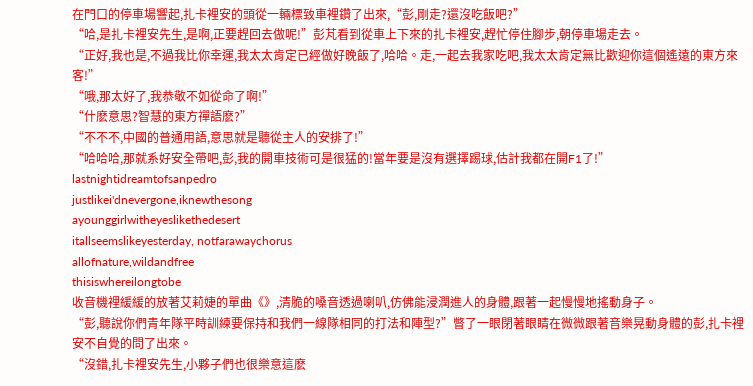在門口的停車場響起,扎卡裡安的頭從一輛標致車裡鑽了出來,“彭,剛走?還沒吃飯吧?”
“哈,是扎卡裡安先生,是啊,正要趕回去做呢!”彭芃看到從車上下來的扎卡裡安,趕忙停住腳步,朝停車場走去。
“正好,我也是,不過我比你幸運,我太太肯定已經做好晚飯了,哈哈。走,一起去我家吃吧,我太太肯定無比歡迎你這個遙遠的東方來客!”
“哦,那太好了,我恭敬不如從命了啊!”
“什麽意思?智慧的東方禪語麽?”
“不不不,中國的普通用語,意思就是聽從主人的安排了!”
“哈哈哈,那就系好安全帶吧,彭,我的開車技術可是很猛的!當年要是沒有選擇踢球,估計我都在開F1了!”
lastnightidreamtofsanpedro
justlikei'dnevergone,iknewthesong
ayounggirlwitheyeslikethedesert
itallseemslikeyesterday, notfarawaychorus
allofnature,wildandfree
thisiswhereilongtobe
收音機裡緩緩的放著艾莉婕的單曲《》,清脆的嗓音透過喇叭,仿佛能浸潤進人的身體,跟著一起慢慢地搖動身子。
“彭,聽說你們青年隊平時訓練要保持和我們一線隊相同的打法和陣型?”瞥了一眼閉著眼睛在微微跟著音樂晃動身體的彭,扎卡裡安不自覺的問了出來。
“沒錯,扎卡裡安先生,小夥子們也很樂意這麽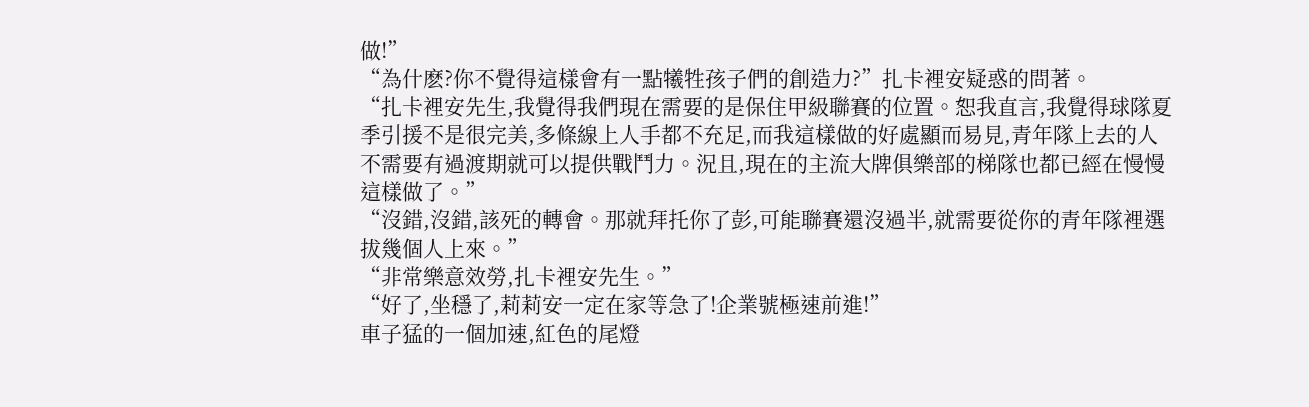做!”
“為什麽?你不覺得這樣會有一點犧牲孩子們的創造力?”扎卡裡安疑惑的問著。
“扎卡裡安先生,我覺得我們現在需要的是保住甲級聯賽的位置。恕我直言,我覺得球隊夏季引援不是很完美,多條線上人手都不充足,而我這樣做的好處顯而易見,青年隊上去的人不需要有過渡期就可以提供戰鬥力。況且,現在的主流大牌俱樂部的梯隊也都已經在慢慢這樣做了。”
“沒錯,沒錯,該死的轉會。那就拜托你了彭,可能聯賽還沒過半,就需要從你的青年隊裡選拔幾個人上來。”
“非常樂意效勞,扎卡裡安先生。”
“好了,坐穩了,莉莉安一定在家等急了!企業號極速前進!”
車子猛的一個加速,紅色的尾燈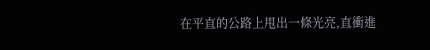在平直的公路上甩出一條光亮,直衝進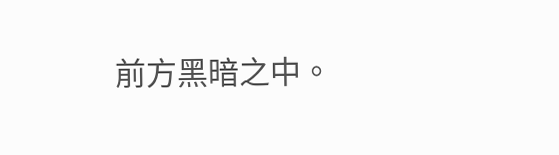前方黑暗之中。